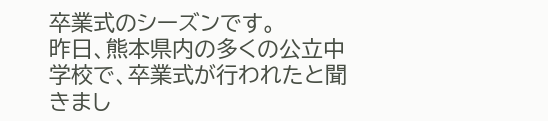卒業式のシーズンです。
昨日、熊本県内の多くの公立中学校で、卒業式が行われたと聞きまし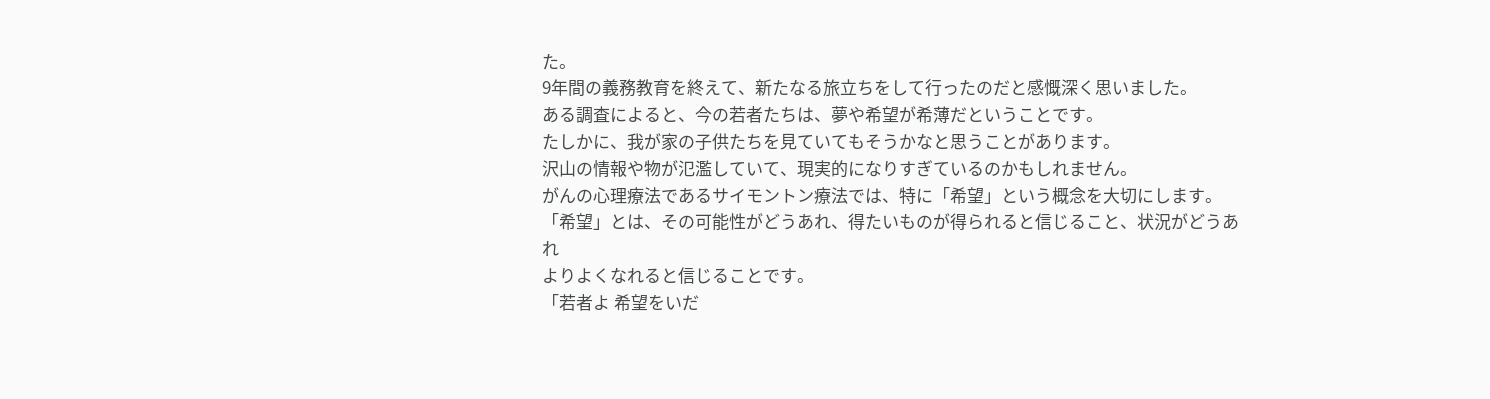た。
9年間の義務教育を終えて、新たなる旅立ちをして行ったのだと感慨深く思いました。
ある調査によると、今の若者たちは、夢や希望が希薄だということです。
たしかに、我が家の子供たちを見ていてもそうかなと思うことがあります。
沢山の情報や物が氾濫していて、現実的になりすぎているのかもしれません。
がんの心理療法であるサイモントン療法では、特に「希望」という概念を大切にします。
「希望」とは、その可能性がどうあれ、得たいものが得られると信じること、状況がどうあれ
よりよくなれると信じることです。
「若者よ 希望をいだ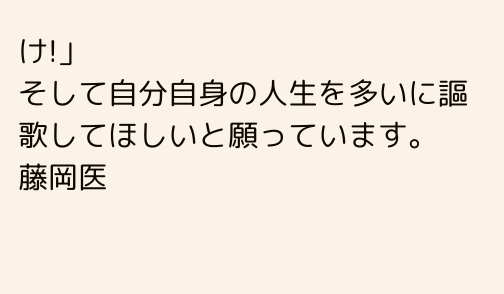け!」
そして自分自身の人生を多いに謳歌してほしいと願っています。
藤岡医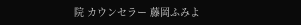院 カウンセラー 藤岡ふみよ